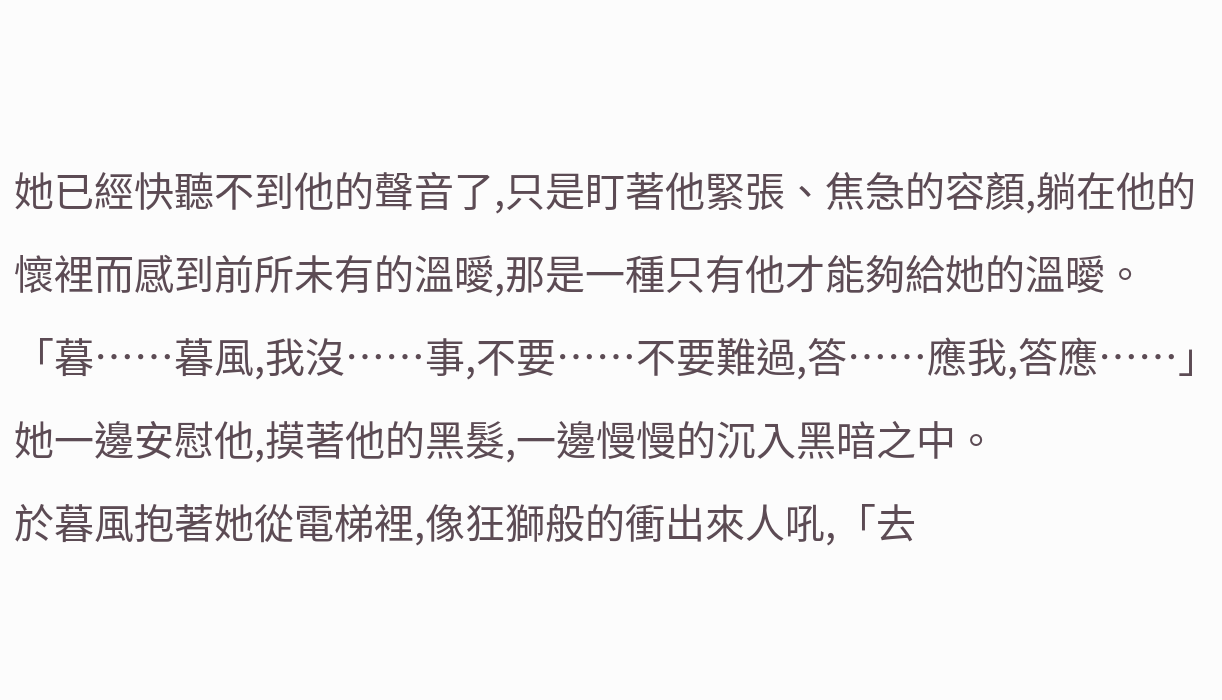她已經快聽不到他的聲音了,只是盯著他緊張、焦急的容顏,躺在他的懷裡而感到前所未有的溫曖,那是一種只有他才能夠給她的溫曖。「暮……暮風,我沒……事,不要……不要難過,答……應我,答應……」她一邊安慰他,摸著他的黑髮,一邊慢慢的沉入黑暗之中。
於暮風抱著她從電梯裡,像狂獅般的衝出來人吼,「去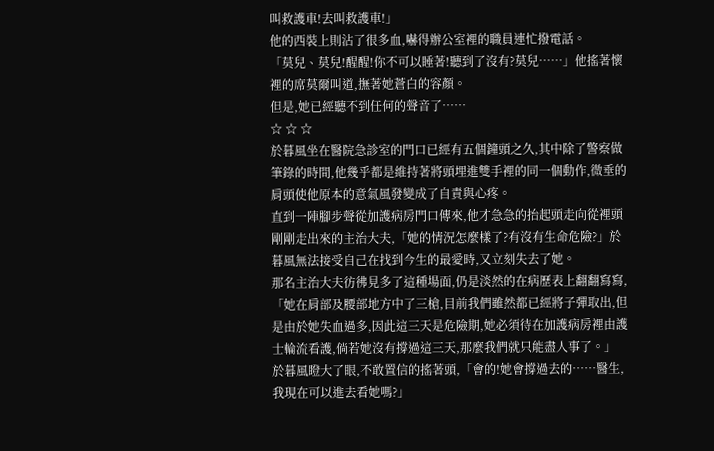叫救護車!去叫救護車!」
他的西裝上則沾了很多血,嚇得辦公室裡的職員連忙撥電話。
「莫兒、莫兒!醒醒!你不可以睡著!聽到了沒有?莫兒……」他搖著懷裡的席莫爾叫道,撫著她蒼白的容顏。
但是,她已經聽不到任何的聲音了……
☆ ☆ ☆
於暮風坐在醫院急診室的門口已經有五個鐘頭之久,其中除了警察做筆錄的時間,他幾乎都是維持著將頭埋進雙手裡的同一個動作,微垂的肩頭使他原本的意氣風發變成了自責與心疼。
直到一陣腳步聲從加護病房門口傳來,他才急急的抬起頭走向從裡頭剛剛走出來的主治大夫,「她的情況怎麼樣了?有沒有生命危險?」於暮風無法接受自己在找到今生的最愛時,又立刻失去了她。
那名主治大夫彷彿見多了這種場面,仍是淡然的在病歷表上翻翻寫寫,「她在肩部及腰部地方中了三槍,目前我們雖然都已經將子彈取出,但是由於她失血過多,因此這三天是危險期,她必須待在加護病房裡由護士輪流看護,倘若她沒有撐過這三天,那麼我們就只能盡人事了。」
於暮風瞪大了眼,不敢置信的搖著頭,「會的!她會撐過去的……醫生,我現在可以進去看她嗎?」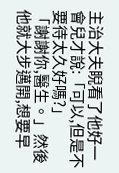主治大夫睨看了他好一會兒才說:「可以,但是不要待太久好嗎?」
「謝謝你,醫生。」然後他就大步邁開,想要早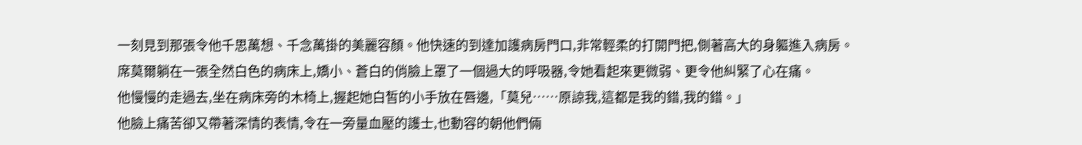一刻見到那張令他千思萬想、千念萬掛的美麗容顏。他快速的到達加護病房門口,非常輕柔的打開門把,側著高大的身軀進入病房。
席莫爾躺在一張全然白色的病床上,嬌小、蒼白的俏臉上罩了一個過大的呼吸器,令她看起來更微弱、更令他糾緊了心在痛。
他慢慢的走過去,坐在病床旁的木椅上,握起她白皙的小手放在唇邊,「莫兒……原諒我,這都是我的錯,我的錯。」
他臉上痛苦卻又帶著深情的表情,令在一旁量血壓的護士,也動容的朝他們倆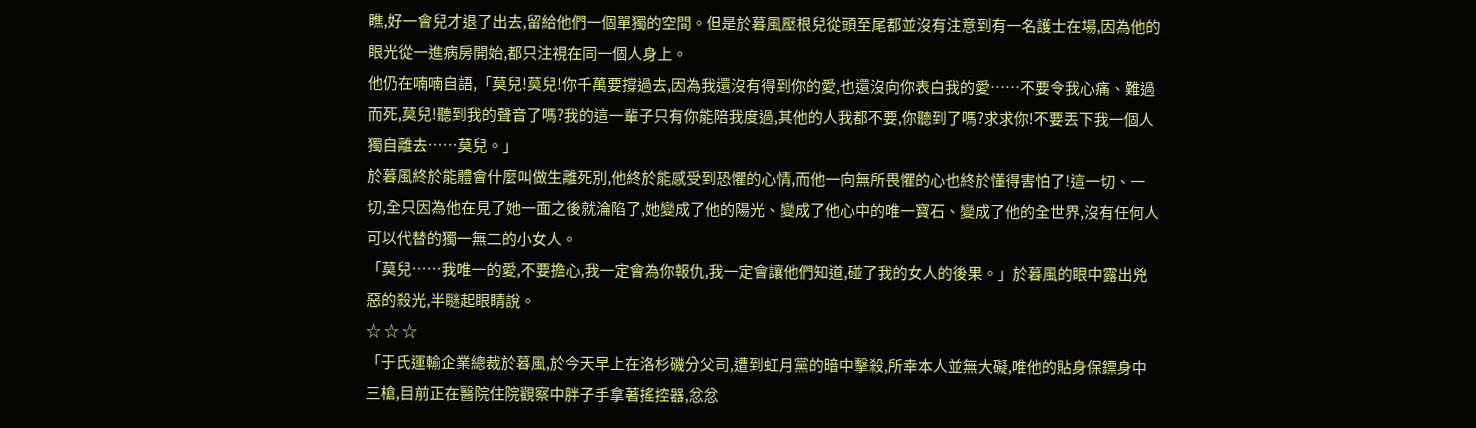瞧,好一會兒才退了出去,留給他們一個單獨的空間。但是於暮風壓根兒從頭至尾都並沒有注意到有一名護士在場,因為他的眼光從一進病房開始,都只注視在同一個人身上。
他仍在喃喃自語,「莫兒!莫兒!你千萬要撐過去,因為我還沒有得到你的愛,也還沒向你表白我的愛……不要令我心痛、難過而死,莫兒!聽到我的聲音了嗎?我的這一輩子只有你能陪我度過,其他的人我都不要,你聽到了嗎?求求你!不要丟下我一個人獨自離去……莫兒。」
於暮風終於能體會什麼叫做生離死別,他終於能感受到恐懼的心情,而他一向無所畏懼的心也終於懂得害怕了!這一切、一切,全只因為他在見了她一面之後就淪陷了,她變成了他的陽光、變成了他心中的唯一寶石、變成了他的全世界,沒有任何人可以代替的獨一無二的小女人。
「莫兒……我唯一的愛,不要擔心,我一定會為你報仇,我一定會讓他們知道,碰了我的女人的後果。」於暮風的眼中露出兇惡的殺光,半瞇起眼睛說。
☆ ☆ ☆
「于氏運輸企業總裁於暮風,於今天早上在洛杉磯分父司,遭到虹月黨的暗中擊殺,所幸本人並無大礙,唯他的貼身保鏢身中三槍,目前正在醫院住院觀察中胖子手拿著搖控器,忿忿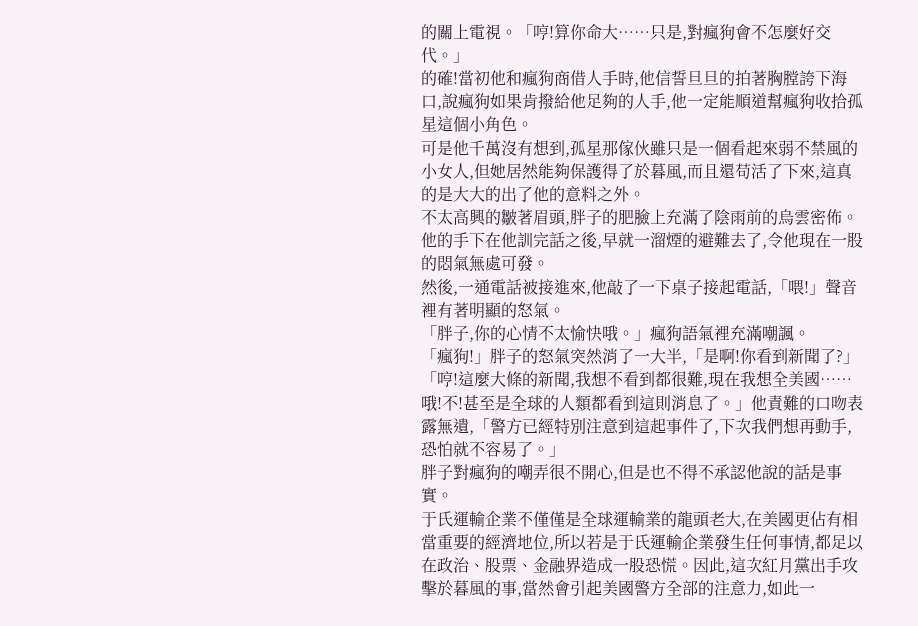的關上電視。「哼!算你命大……只是,對瘋狗會不怎麼好交代。」
的確!當初他和瘋狗商借人手時,他信誓旦旦的拍著胸膛誇下海口,說瘋狗如果肯撥給他足夠的人手,他一定能順道幫瘋狗收拾孤星這個小角色。
可是他千萬沒有想到,孤星那傢伙雖只是一個看起來弱不禁風的小女人,但她居然能夠保護得了於暮風,而且還苟活了下來,這真的是大大的出了他的意料之外。
不太高興的皺著眉頭,胖子的肥臉上充滿了陰雨前的烏雲密佈。他的手下在他訓完話之後,早就一溜煙的避難去了,令他現在一股的悶氣無處可發。
然後,一通電話被接進來,他敲了一下桌子接起電話,「喂!」聲音裡有著明顯的怒氣。
「胖子,你的心情不太愉快哦。」瘋狗語氣裡充滿嘲諷。
「瘋狗!」胖子的怒氣突然消了一大半,「是啊!你看到新聞了?」
「哼!這麼大條的新聞,我想不看到都很難,現在我想全美國……哦!不!甚至是全球的人類都看到這則消息了。」他責難的口吻表露無遺,「警方已經特別注意到這起事件了,下次我們想再動手,恐怕就不容易了。」
胖子對瘋狗的嘲弄很不開心,但是也不得不承認他說的話是事實。
于氏運輸企業不僅僅是全球運輸業的龍頭老大,在美國更佔有相當重要的經濟地位,所以若是于氏運輸企業發生任何事情,都足以在政治、股票、金融界造成一股恐慌。因此,這次紅月黨出手攻擊於暮風的事,當然會引起美國警方全部的注意力,如此一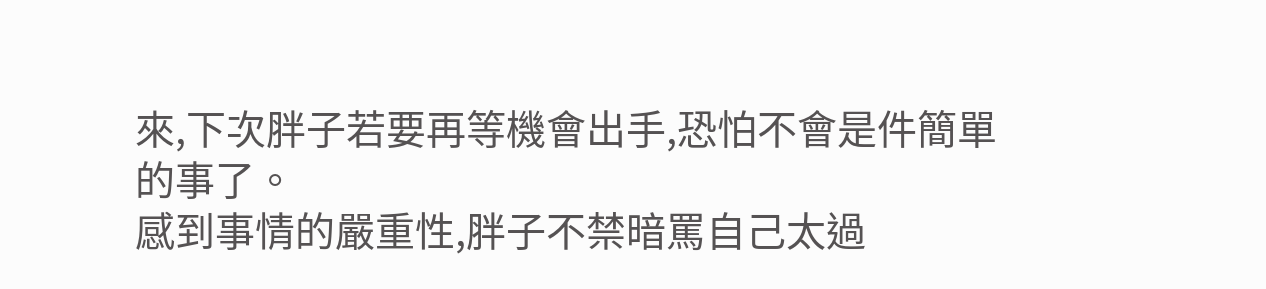來,下次胖子若要再等機會出手,恐怕不會是件簡單的事了。
感到事情的嚴重性,胖子不禁暗罵自己太過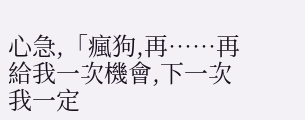心急,「瘋狗,再……再給我一次機會,下一次我一定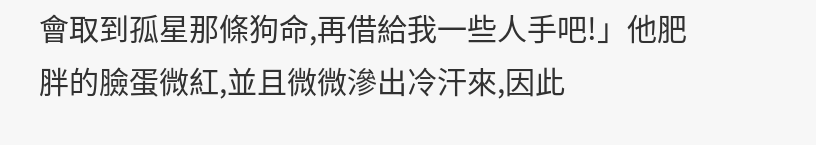會取到孤星那條狗命,再借給我一些人手吧!」他肥胖的臉蛋微紅,並且微微滲出冷汗來,因此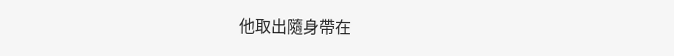他取出隨身帶在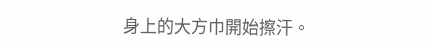身上的大方巾開始擦汗。